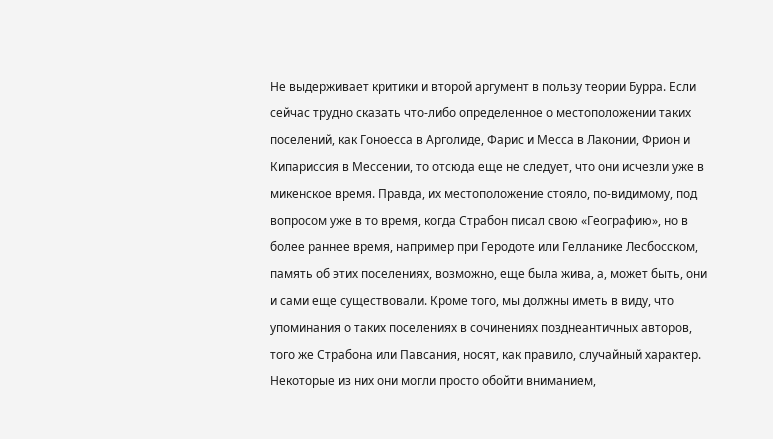Не выдерживает критики и второй аргумент в пользу теории Бурра. Если сейчас трудно сказать что-либо определенное о местоположении таких поселений, как Гоноесса в Арголиде, Фарис и Месса в Лаконии, Фрион и Кипариссия в Мессении, то отсюда еще не следует, что они исчезли уже в микенское время. Правда, их местоположение стояло, по-видимому, под вопросом уже в то время, когда Страбон писал свою «Географию», но в более раннее время, например при Геродоте или Гелланике Лесбосском, память об этих поселениях, возможно, еще была жива, а, может быть, они и сами еще существовали. Кроме того, мы должны иметь в виду, что упоминания о таких поселениях в сочинениях позднеантичных авторов, того же Страбона или Павсания, носят, как правило, случайный характер. Некоторые из них они могли просто обойти вниманием,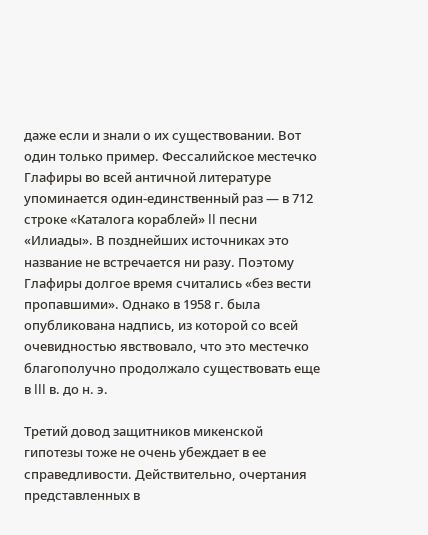даже если и знали о их существовании. Вот один только пример. Фессалийское местечко Глафиры во всей античной литературе упоминается один-единственный раз — в 712 строке «Каталога кораблей» II песни «Илиады». В позднейших источниках это название не встречается ни разу. Поэтому Глафиры долгое время считались «без вести пропавшими». Однако в 1958 г. была опубликована надпись, из которой со всей очевидностью явствовало, что это местечко благополучно продолжало существовать еще в III в. до н. э.

Третий довод защитников микенской гипотезы тоже не очень убеждает в ее справедливости. Действительно, очертания представленных в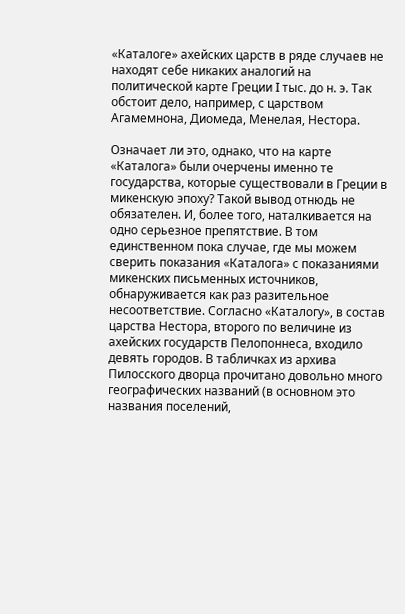«Каталоге» ахейских царств в ряде случаев не находят себе никаких аналогий на политической карте Греции I тыс. до н. э. Так обстоит дело, например, с царством Агамемнона, Диомеда, Менелая, Нестора.

Означает ли это, однако, что на карте «Каталога» были очерчены именно те государства, которые существовали в Греции в микенскую эпоху? Такой вывод отнюдь не обязателен. И, более того, наталкивается на одно серьезное препятствие. В том единственном пока случае, где мы можем сверить показания «Каталога» с показаниями микенских письменных источников, обнаруживается как раз разительное несоответствие. Согласно «Каталогу», в состав царства Нестора, второго по величине из ахейских государств Пелопоннеса, входило девять городов. В табличках из архива Пилосского дворца прочитано довольно много географических названий (в основном это названия поселений,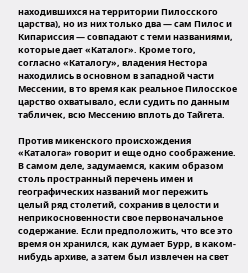находившихся на территории Пилосского царства), но из них только два — сам Пилос и Кипариссия — совпадают с теми названиями, которые дает «Каталог». Кроме того, согласно «Каталогу», владения Нестора находились в основном в западной части Мессении, в то время как реальное Пилосское царство охватывало, если судить по данным табличек, всю Мессению вплоть до Тайгета.

Против микенского происхождения «Каталога» говорит и еще одно соображение. В самом деле, задумаемся, каким образом столь пространный перечень имен и географических названий мог пережить целый ряд столетий, сохранив в целости и неприкосновенности свое первоначальное содержание. Если предположить, что все это время он хранился, как думает Бурр, в каком-нибудь архиве, а затем был извлечен на свет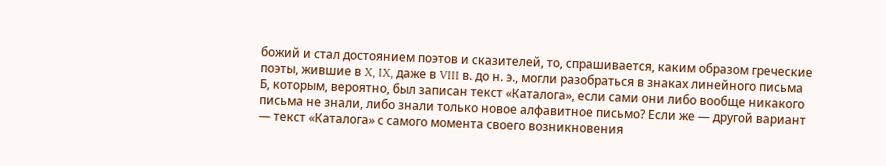божий и стал достоянием поэтов и сказителей, то, спрашивается, каким образом греческие поэты, жившие в X, IX, даже в VIII в. до н. э., могли разобраться в знаках линейного письма Б, которым, вероятно, был записан текст «Каталога», если сами они либо вообще никакого письма не знали, либо знали только новое алфавитное письмо? Если же — другой вариант — текст «Каталога» с самого момента своего возникновения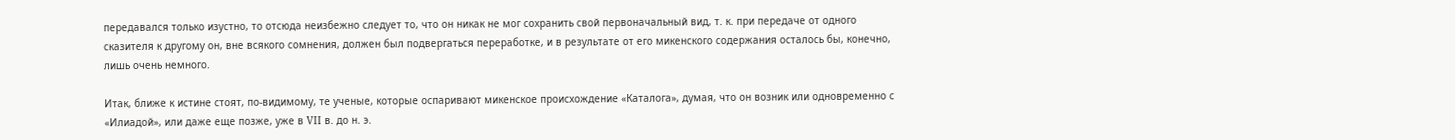передавался только изустно, то отсюда неизбежно следует то, что он никак не мог сохранить свой первоначальный вид, т. к. при передаче от одного сказителя к другому он, вне всякого сомнения, должен был подвергаться переработке, и в результате от его микенского содержания осталось бы, конечно, лишь очень немного.

Итак, ближе к истине стоят, по-видимому, те ученые, которые оспаривают микенское происхождение «Каталога», думая, что он возник или одновременно с «Илиадой», или даже еще позже, уже в VII в. до н. э.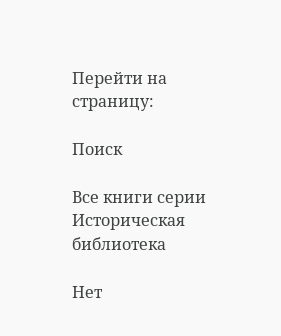Перейти на страницу:

Поиск

Все книги серии Историческая библиотека

Нет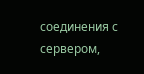соединения с сервером,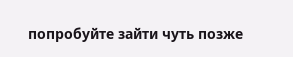попробуйте зайти чуть позже